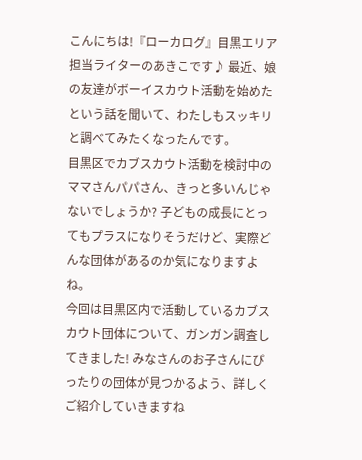こんにちは!『ローカログ』目黒エリア担当ライターのあきこです♪ 最近、娘の友達がボーイスカウト活動を始めたという話を聞いて、わたしもスッキリと調べてみたくなったんです。
目黒区でカブスカウト活動を検討中のママさんパパさん、きっと多いんじゃないでしょうか? 子どもの成長にとってもプラスになりそうだけど、実際どんな団体があるのか気になりますよね。
今回は目黒区内で活動しているカブスカウト団体について、ガンガン調査してきました! みなさんのお子さんにぴったりの団体が見つかるよう、詳しくご紹介していきますね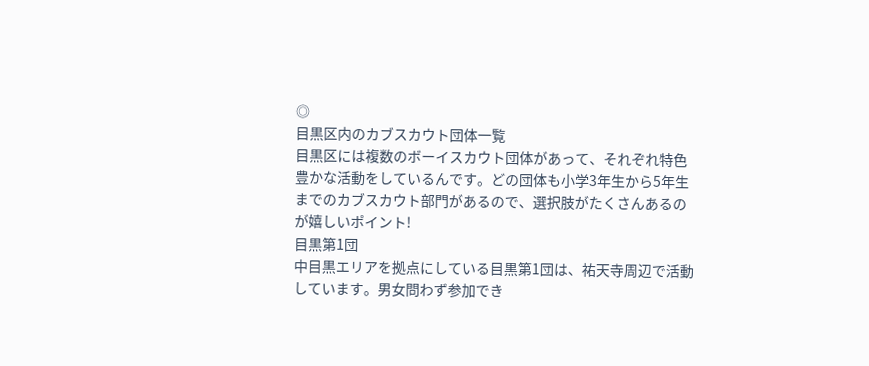◎
目黒区内のカブスカウト団体一覧
目黒区には複数のボーイスカウト団体があって、それぞれ特色豊かな活動をしているんです。どの団体も小学3年生から5年生までのカブスカウト部門があるので、選択肢がたくさんあるのが嬉しいポイント!
目黒第1団
中目黒エリアを拠点にしている目黒第1団は、祐天寺周辺で活動しています。男女問わず参加でき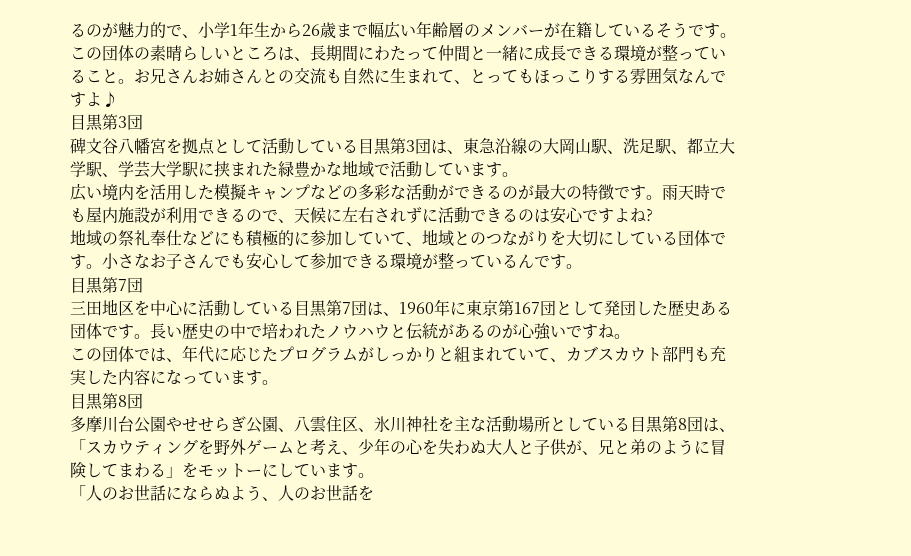るのが魅力的で、小学1年生から26歳まで幅広い年齢層のメンバーが在籍しているそうです。
この団体の素晴らしいところは、長期間にわたって仲間と一緒に成長できる環境が整っていること。お兄さんお姉さんとの交流も自然に生まれて、とってもほっこりする雰囲気なんですよ♪
目黒第3団
碑文谷八幡宮を拠点として活動している目黒第3団は、東急沿線の大岡山駅、洗足駅、都立大学駅、学芸大学駅に挟まれた緑豊かな地域で活動しています。
広い境内を活用した模擬キャンプなどの多彩な活動ができるのが最大の特徴です。雨天時でも屋内施設が利用できるので、天候に左右されずに活動できるのは安心ですよね?
地域の祭礼奉仕などにも積極的に参加していて、地域とのつながりを大切にしている団体です。小さなお子さんでも安心して参加できる環境が整っているんです。
目黒第7団
三田地区を中心に活動している目黒第7団は、1960年に東京第167団として発団した歴史ある団体です。長い歴史の中で培われたノウハウと伝統があるのが心強いですね。
この団体では、年代に応じたプログラムがしっかりと組まれていて、カブスカウト部門も充実した内容になっています。
目黒第8団
多摩川台公園やせせらぎ公園、八雲住区、氷川神社を主な活動場所としている目黒第8団は、「スカウティングを野外ゲームと考え、少年の心を失わぬ大人と子供が、兄と弟のように冒険してまわる」をモットーにしています。
「人のお世話にならぬよう、人のお世話を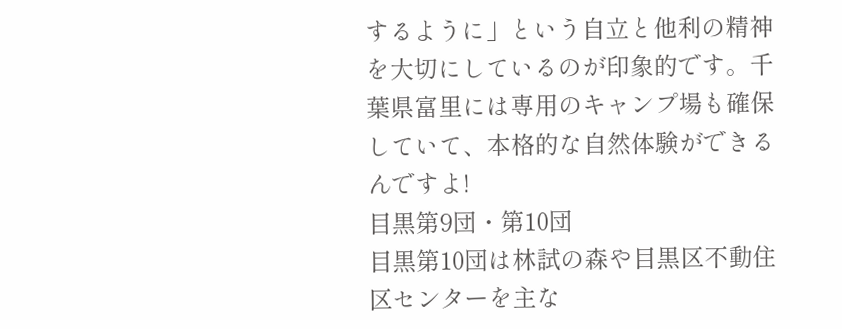するように」という自立と他利の精神を大切にしているのが印象的です。千葉県富里には専用のキャンプ場も確保していて、本格的な自然体験ができるんですよ!
目黒第9団・第10団
目黒第10団は林試の森や目黒区不動住区センターを主な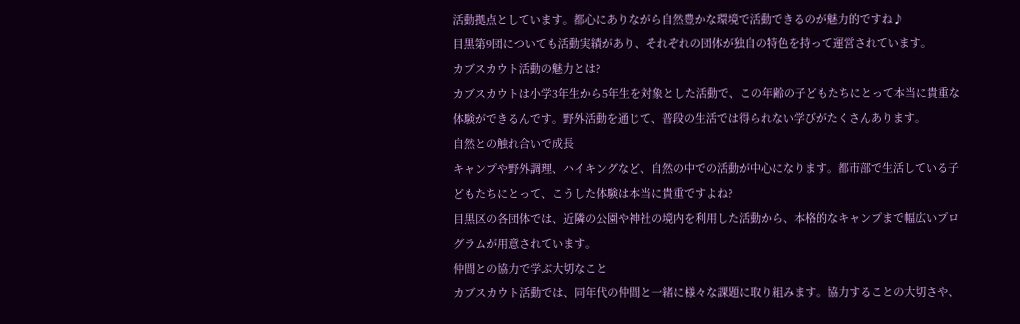活動拠点としています。都心にありながら自然豊かな環境で活動できるのが魅力的ですね♪
目黒第9団についても活動実績があり、それぞれの団体が独自の特色を持って運営されています。
カブスカウト活動の魅力とは?
カブスカウトは小学3年生から5年生を対象とした活動で、この年齢の子どもたちにとって本当に貴重な体験ができるんです。野外活動を通じて、普段の生活では得られない学びがたくさんあります。
自然との触れ合いで成長
キャンプや野外調理、ハイキングなど、自然の中での活動が中心になります。都市部で生活している子どもたちにとって、こうした体験は本当に貴重ですよね?
目黒区の各団体では、近隣の公園や神社の境内を利用した活動から、本格的なキャンプまで幅広いプログラムが用意されています。
仲間との協力で学ぶ大切なこと
カブスカウト活動では、同年代の仲間と一緒に様々な課題に取り組みます。協力することの大切さや、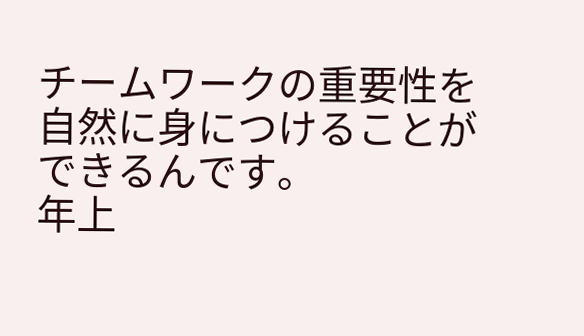チームワークの重要性を自然に身につけることができるんです。
年上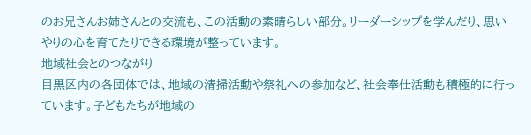のお兄さんお姉さんとの交流も、この活動の素晴らしい部分。リーダーシップを学んだり、思いやりの心を育てたりできる環境が整っています。
地域社会とのつながり
目黒区内の各団体では、地域の清掃活動や祭礼への参加など、社会奉仕活動も積極的に行っています。子どもたちが地域の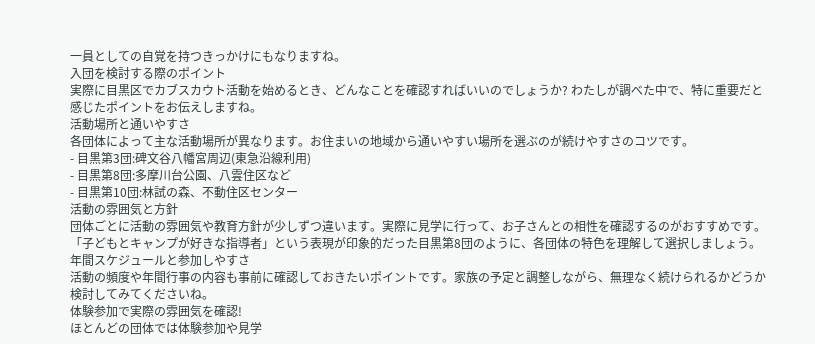一員としての自覚を持つきっかけにもなりますね。
入団を検討する際のポイント
実際に目黒区でカブスカウト活動を始めるとき、どんなことを確認すればいいのでしょうか? わたしが調べた中で、特に重要だと感じたポイントをお伝えしますね。
活動場所と通いやすさ
各団体によって主な活動場所が異なります。お住まいの地域から通いやすい場所を選ぶのが続けやすさのコツです。
- 目黒第3団:碑文谷八幡宮周辺(東急沿線利用)
- 目黒第8団:多摩川台公園、八雲住区など
- 目黒第10団:林試の森、不動住区センター
活動の雰囲気と方針
団体ごとに活動の雰囲気や教育方針が少しずつ違います。実際に見学に行って、お子さんとの相性を確認するのがおすすめです。
「子どもとキャンプが好きな指導者」という表現が印象的だった目黒第8団のように、各団体の特色を理解して選択しましょう。
年間スケジュールと参加しやすさ
活動の頻度や年間行事の内容も事前に確認しておきたいポイントです。家族の予定と調整しながら、無理なく続けられるかどうか検討してみてくださいね。
体験参加で実際の雰囲気を確認!
ほとんどの団体では体験参加や見学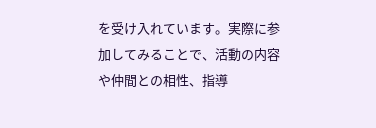を受け入れています。実際に参加してみることで、活動の内容や仲間との相性、指導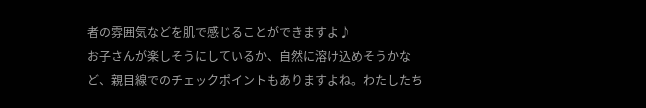者の雰囲気などを肌で感じることができますよ♪
お子さんが楽しそうにしているか、自然に溶け込めそうかなど、親目線でのチェックポイントもありますよね。わたしたち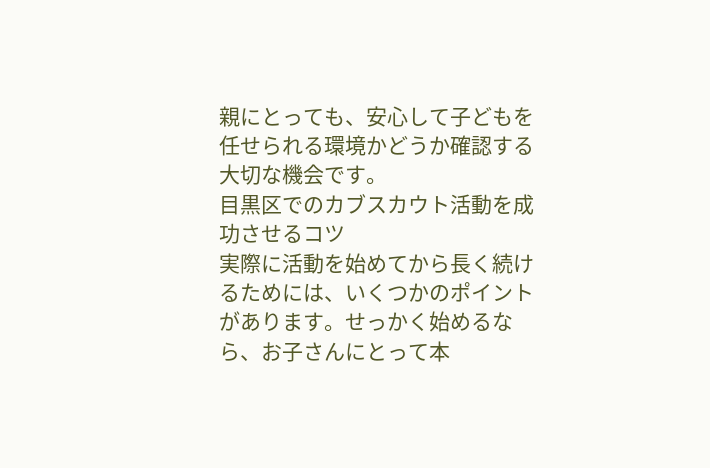親にとっても、安心して子どもを任せられる環境かどうか確認する大切な機会です。
目黒区でのカブスカウト活動を成功させるコツ
実際に活動を始めてから長く続けるためには、いくつかのポイントがあります。せっかく始めるなら、お子さんにとって本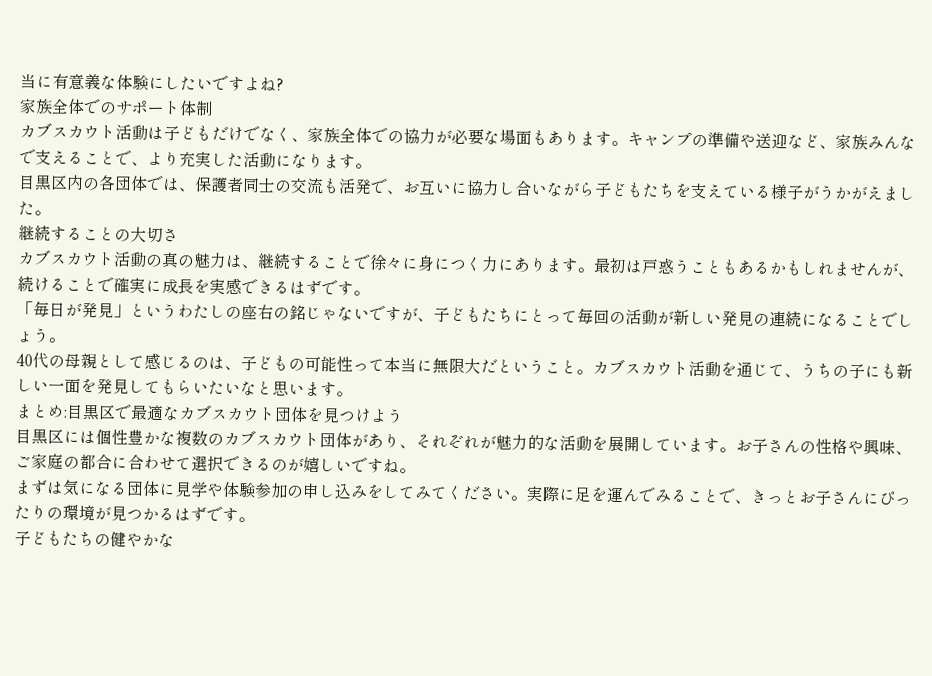当に有意義な体験にしたいですよね?
家族全体でのサポート体制
カブスカウト活動は子どもだけでなく、家族全体での協力が必要な場面もあります。キャンプの準備や送迎など、家族みんなで支えることで、より充実した活動になります。
目黒区内の各団体では、保護者同士の交流も活発で、お互いに協力し合いながら子どもたちを支えている様子がうかがえました。
継続することの大切さ
カブスカウト活動の真の魅力は、継続することで徐々に身につく力にあります。最初は戸惑うこともあるかもしれませんが、続けることで確実に成長を実感できるはずです。
「毎日が発見」というわたしの座右の銘じゃないですが、子どもたちにとって毎回の活動が新しい発見の連続になることでしょう。
40代の母親として感じるのは、子どもの可能性って本当に無限大だということ。カブスカウト活動を通じて、うちの子にも新しい一面を発見してもらいたいなと思います。
まとめ:目黒区で最適なカブスカウト団体を見つけよう
目黒区には個性豊かな複数のカブスカウト団体があり、それぞれが魅力的な活動を展開しています。お子さんの性格や興味、ご家庭の都合に合わせて選択できるのが嬉しいですね。
まずは気になる団体に見学や体験参加の申し込みをしてみてください。実際に足を運んでみることで、きっとお子さんにぴったりの環境が見つかるはずです。
子どもたちの健やかな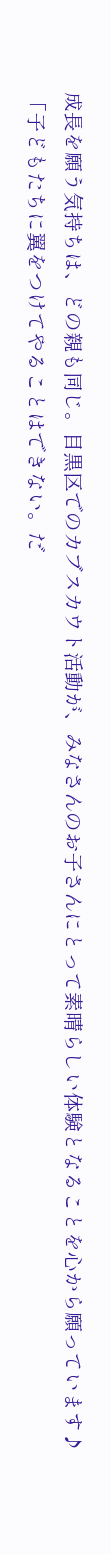成長を願う気持ちは、どの親も同じ。目黒区でのカブスカウト活動が、みなさんのお子さんにとって素晴らしい体験となることを心から願っています♪
「子どもたちに翼をつけてやることはできない。だ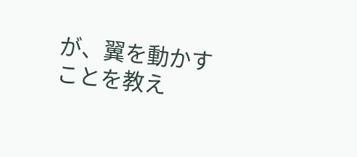が、翼を動かすことを教え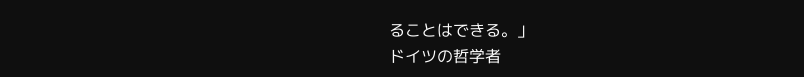ることはできる。」
ドイツの哲学者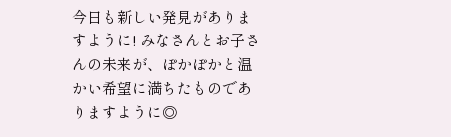今日も新しい発見がありますように! みなさんとお子さんの未来が、ぽかぽかと温かい希望に満ちたものでありますように◎